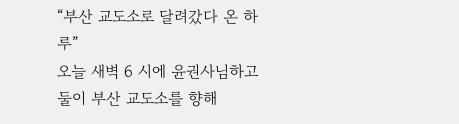“부산 교도소로 달려갔다 온 하루”
오늘 새벽 6 시에 윤권사님하고 둘이 부산 교도소를 향해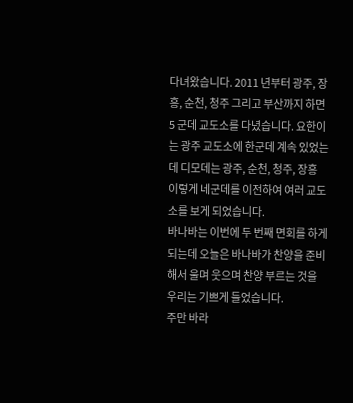다녀왔습니다. 2011 년부터 광주, 장흥, 순천, 청주 그리고 부산까지 하면 5 군데 교도소를 다녔습니다. 요한이는 광주 교도소에 한군데 계속 있었는데 디모데는 광주, 순천, 청주, 장흥 이렇게 네군데를 이전하여 여러 교도소를 보게 되었습니다.
바나바는 이번에 두 번째 면회를 하게 되는데 오늘은 바나바가 찬양을 준비해서 울며 웃으며 찬양 부르는 것을 우리는 기쁘게 들었습니다.
주만 바라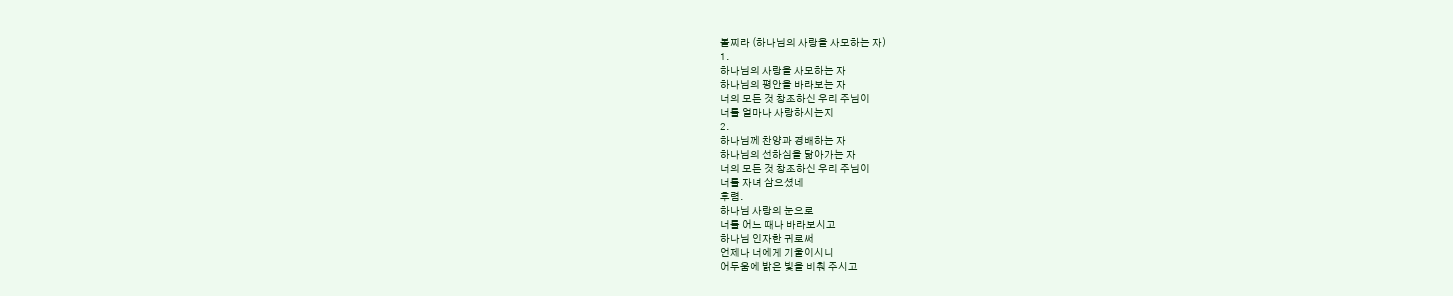볼찌라 (하나님의 사랑을 사모하는 자)
1.
하나님의 사랑을 사모하는 자
하나님의 평안을 바라보는 자
너의 모든 것 창조하신 우리 주님이
너를 얼마나 사랑하시는지
2.
하나님께 찬양과 경배하는 자
하나님의 선하심을 닮아가는 자
너의 모든 것 창조하신 우리 주님이
너를 자녀 삼으셨네
후렴.
하나님 사랑의 눈으로
너를 어느 때나 바라보시고
하나님 인자한 귀로써
언제나 너에게 기울이시니
어두움에 밝은 빛을 비춰 주시고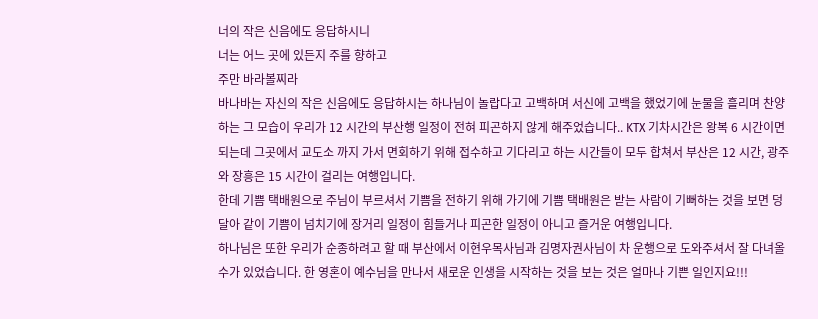너의 작은 신음에도 응답하시니
너는 어느 곳에 있든지 주를 향하고
주만 바라볼찌라
바나바는 자신의 작은 신음에도 응답하시는 하나님이 놀랍다고 고백하며 서신에 고백을 했었기에 눈물을 흘리며 찬양하는 그 모습이 우리가 12 시간의 부산행 일정이 전혀 피곤하지 않게 해주었습니다.. KTX 기차시간은 왕복 6 시간이면 되는데 그곳에서 교도소 까지 가서 면회하기 위해 접수하고 기다리고 하는 시간들이 모두 합쳐서 부산은 12 시간, 광주와 장흥은 15 시간이 걸리는 여행입니다.
한데 기쁨 택배원으로 주님이 부르셔서 기쁨을 전하기 위해 가기에 기쁨 택배원은 받는 사람이 기뻐하는 것을 보면 덩달아 같이 기쁨이 넘치기에 장거리 일정이 힘들거나 피곤한 일정이 아니고 즐거운 여행입니다.
하나님은 또한 우리가 순종하려고 할 때 부산에서 이현우목사님과 김명자권사님이 차 운행으로 도와주셔서 잘 다녀올 수가 있었습니다. 한 영혼이 예수님을 만나서 새로운 인생을 시작하는 것을 보는 것은 얼마나 기쁜 일인지요!!!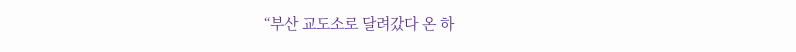“부산 교도소로 달려갔다 온 하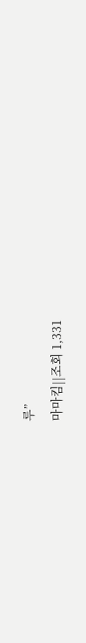루”
마마킴||조회 1,331